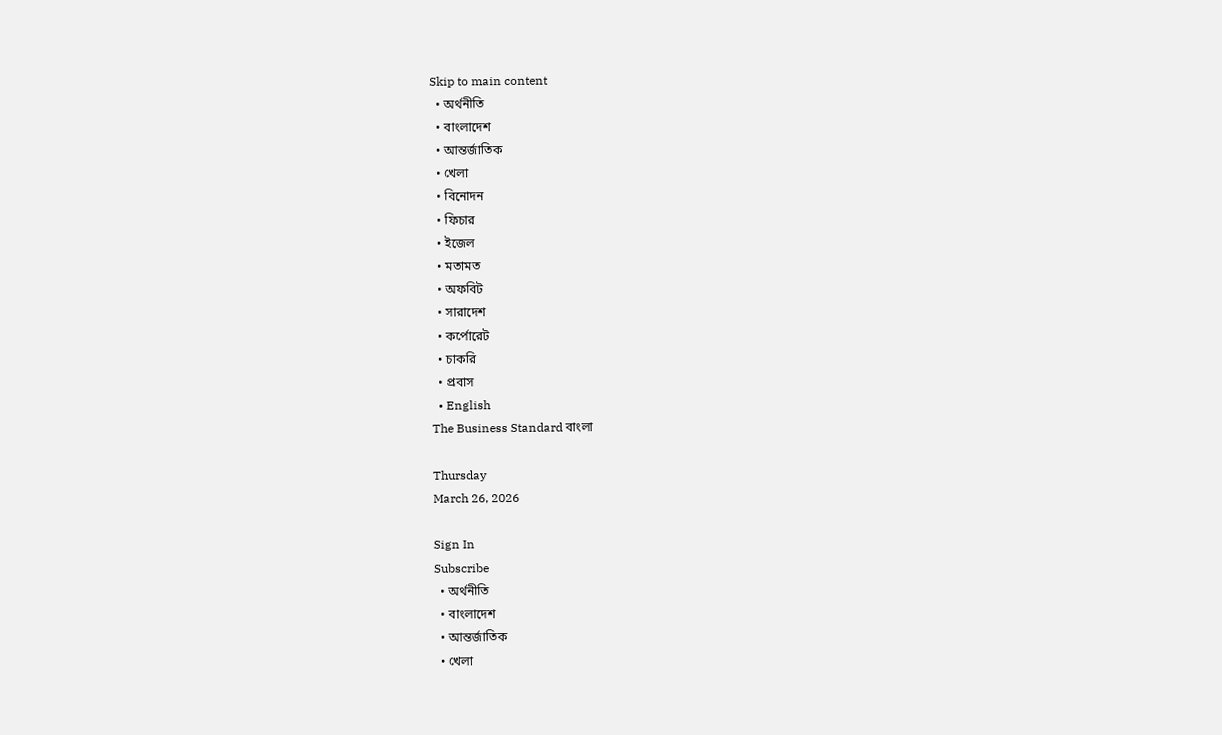Skip to main content
  • অর্থনীতি
  • বাংলাদেশ
  • আন্তর্জাতিক
  • খেলা
  • বিনোদন
  • ফিচার
  • ইজেল
  • মতামত
  • অফবিট
  • সারাদেশ
  • কর্পোরেট
  • চাকরি
  • প্রবাস
  • English
The Business Standard বাংলা

Thursday
March 26, 2026

Sign In
Subscribe
  • অর্থনীতি
  • বাংলাদেশ
  • আন্তর্জাতিক
  • খেলা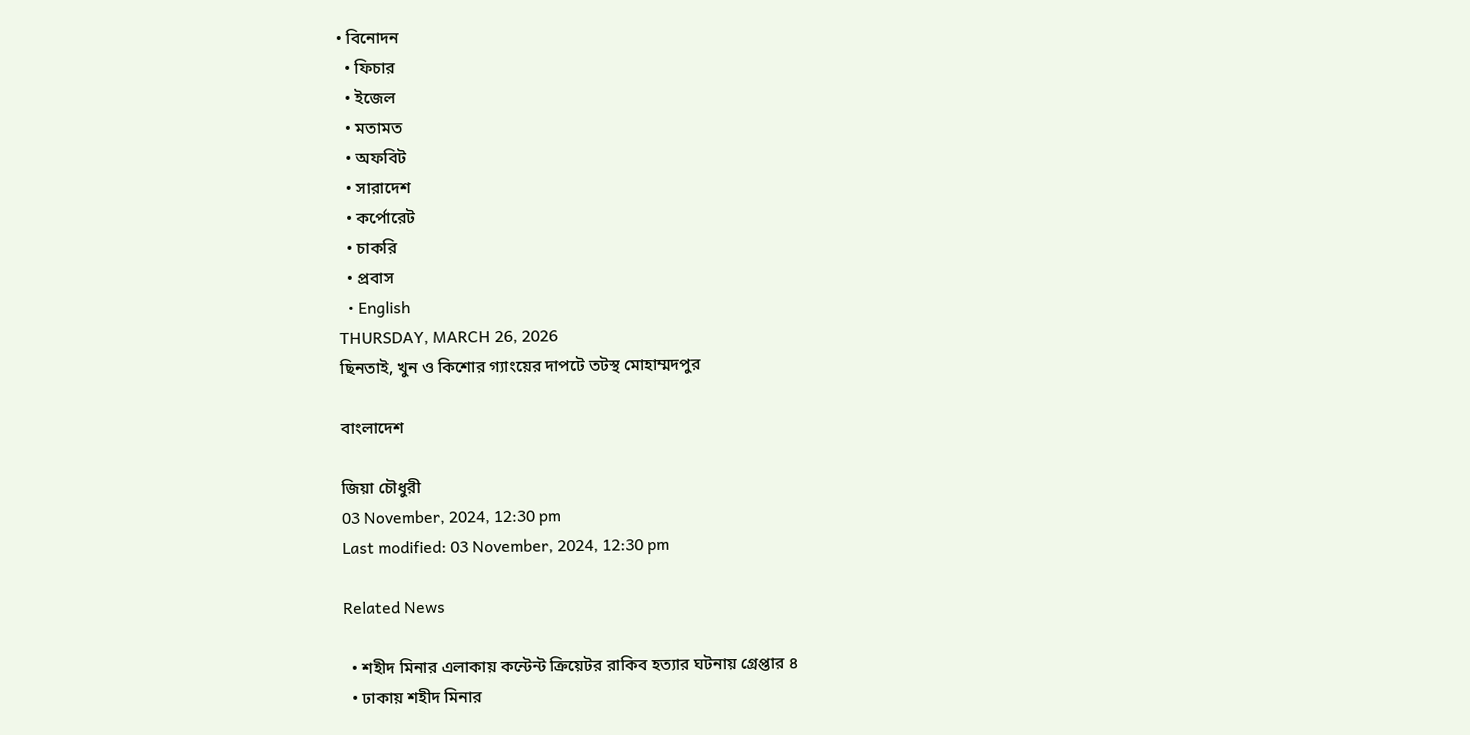• বিনোদন
  • ফিচার
  • ইজেল
  • মতামত
  • অফবিট
  • সারাদেশ
  • কর্পোরেট
  • চাকরি
  • প্রবাস
  • English
THURSDAY, MARCH 26, 2026
ছিনতাই, খুন ও কিশোর গ্যাংয়ের দাপটে তটস্থ মোহাম্মদপুর

বাংলাদেশ

জিয়া চৌধুরী
03 November, 2024, 12:30 pm
Last modified: 03 November, 2024, 12:30 pm

Related News

  • শহীদ মিনার এলাকায় কন্টেন্ট ক্রিয়েটর রাকিব হত্যার ঘটনায় গ্রেপ্তার ৪
  • ঢাকায় শহীদ মিনার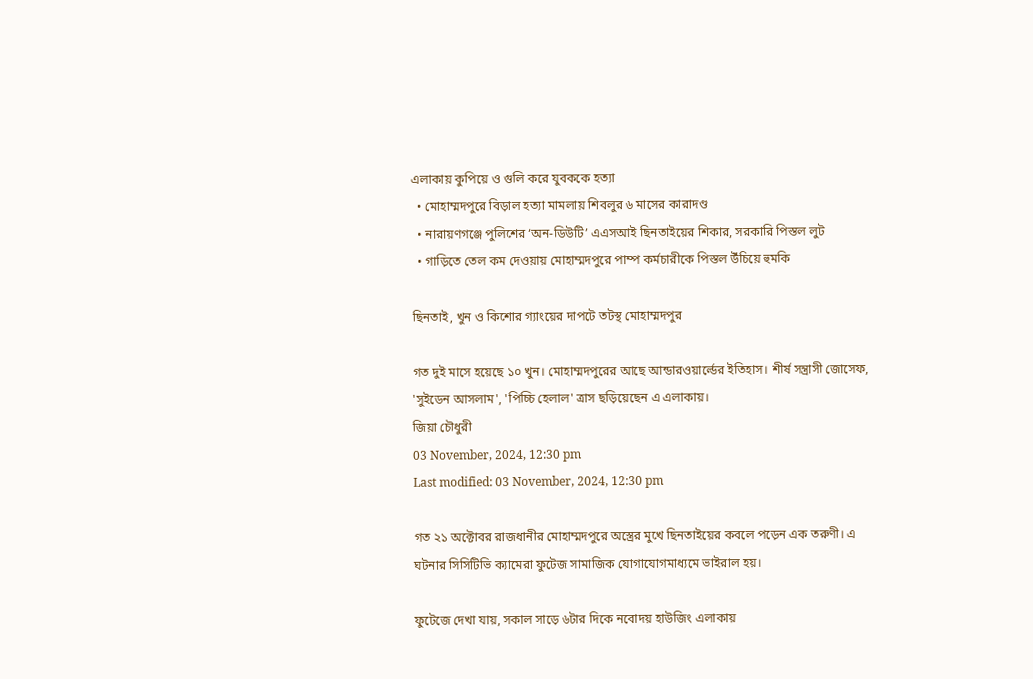এলাকায় কুপিয়ে ও গুলি করে যুবককে হত্যা
  • মোহাম্মদপুরে বিড়াল হত্যা মামলায় শিবলুর ৬ মাসের কারাদণ্ড
  • নারায়ণগঞ্জে পুলিশের ‘অন-ডিউটি’ এএসআই ছিনতাইয়ের শিকার, সরকারি পিস্তল লুট
  • গাড়িতে তেল কম দেওয়ায় মোহাম্মদপুরে পাম্প কর্মচারীকে পিস্তল উঁচিয়ে হুমকি

ছিনতাই, খুন ও কিশোর গ্যাংয়ের দাপটে তটস্থ মোহাম্মদপুর

গত দুই মাসে হয়েছে ১০ খুন। মোহাম্মদপুরের আছে আন্ডারওয়ার্ল্ডের ইতিহাস। শীর্ষ সন্ত্রাসী জোসেফ, 'সুইডেন আসলাম', 'পিচ্চি হেলাল' ত্রাস ছড়িয়েছেন এ এলাকায়।
জিয়া চৌধুরী
03 November, 2024, 12:30 pm
Last modified: 03 November, 2024, 12:30 pm

গত ২১ অক্টোবর রাজধানীর মোহাম্মদপুরে অস্ত্রের মুখে ছিনতাইয়ের কবলে পড়েন এক তরুণী। এ ঘটনার সিসিটিভি ক্যামেরা ফুটেজ সামাজিক যোগাযোগমাধ্যমে ভাইরাল হয়।

ফুটেজে দেখা যায়, সকাল সাড়ে ৬টার দিকে নবোদয় হাউজিং এলাকায়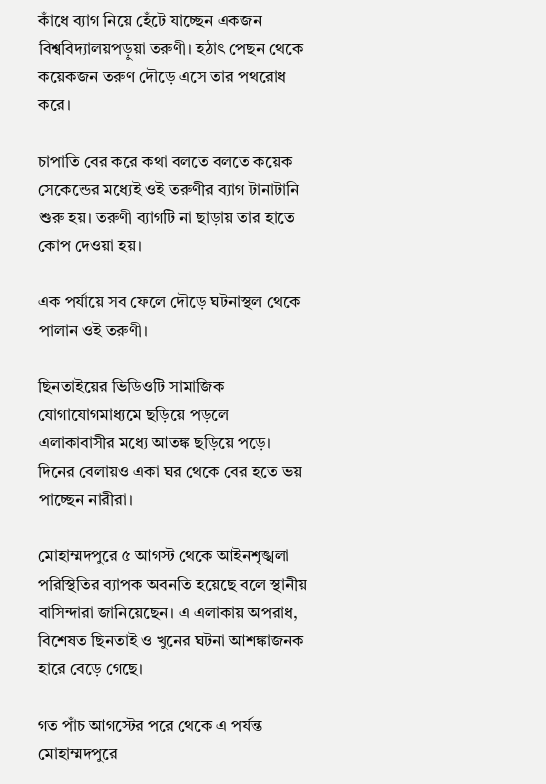কাঁধে ব্যাগ নিয়ে হেঁটে যাচ্ছেন একজন বিশ্ববিদ্যালয়পড়ুয়া তরুণী। হঠাৎ পেছন থেকে কয়েকজন তরুণ দৌড়ে এসে তার পথরোধ করে।

চাপাতি বের করে কথা বলতে বলতে কয়েক সেকেন্ডের মধ্যেই ওই তরুণীর ব্যাগ টানাটানি শুরু হয়। তরুণী ব্যাগটি না ছাড়ায় তার হাতে কোপ দেওয়া হয়।

এক পর্যায়ে সব ফেলে দৌড়ে ঘটনাস্থল থেকে পালান ওই তরুণী।

ছিনতাইয়ের ভিডিওটি সামাজিক যোগাযোগমাধ্যমে ছড়িয়ে পড়লে এলাকাবাসীর মধ্যে আতঙ্ক ছড়িয়ে পড়ে। দিনের বেলায়ও একা ঘর থেকে বের হতে ভয় পাচ্ছেন নারীরা।

মোহাম্মদপুরে ৫ আগস্ট থেকে আইনশৃঙ্খলা পরিস্থিতির ব্যাপক অবনতি হয়েছে বলে স্থানীয় বাসিন্দারা জানিয়েছেন। এ এলাকায় অপরাধ, বিশেষত ছিনতাই ও খুনের ঘটনা আশঙ্কাজনক হারে বেড়ে গেছে।

গত পাঁচ আগস্টের পরে থেকে এ পর্যন্ত মোহাম্মদপুরে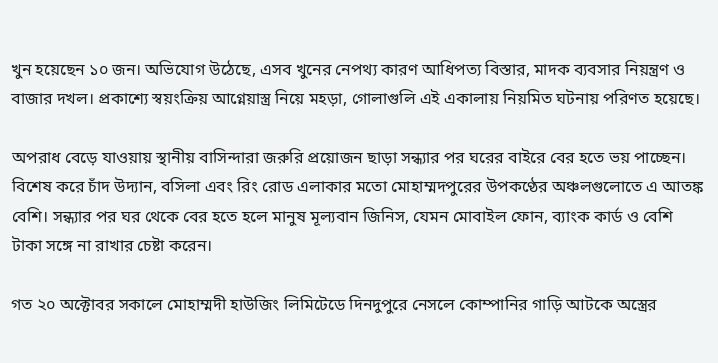খুন হয়েছেন ১০ জন। অভিযোগ উঠেছে, এসব খুনের নেপথ্য কারণ আধিপত্য বিস্তার, মাদক ব্যবসার নিয়ন্ত্রণ ও বাজার দখল। প্রকাশ্যে স্বয়ংক্রিয় আগ্নেয়াস্ত্র নিয়ে মহড়া, গোলাগুলি এই একালায় নিয়মিত ঘটনায় পরিণত হয়েছে।

অপরাধ বেড়ে যাওয়ায় স্থানীয় বাসিন্দারা জরুরি প্রয়োজন ছাড়া সন্ধ্যার পর ঘরের বাইরে বের হতে ভয় পাচ্ছেন। বিশেষ করে চাঁদ উদ্যান, বসিলা এবং রিং রোড এলাকার মতো মোহাম্মদপুরের উপকণ্ঠের অঞ্চলগুলোতে এ আতঙ্ক বেশি। সন্ধ্যার পর ঘর থেকে বের হতে হলে মানুষ মূল্যবান জিনিস, যেমন মোবাইল ফোন, ব্যাংক কার্ড ও বেশি টাকা সঙ্গে না রাখার চেষ্টা করেন।

গত ২০ অক্টোবর সকালে মোহাম্মদী হাউজিং লিমিটেডে দিনদুপুরে নেসলে কোম্পানির গাড়ি আটকে অস্ত্রের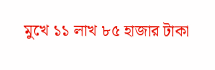মুখে ১১ লাখ ৮৫ হাজার টাকা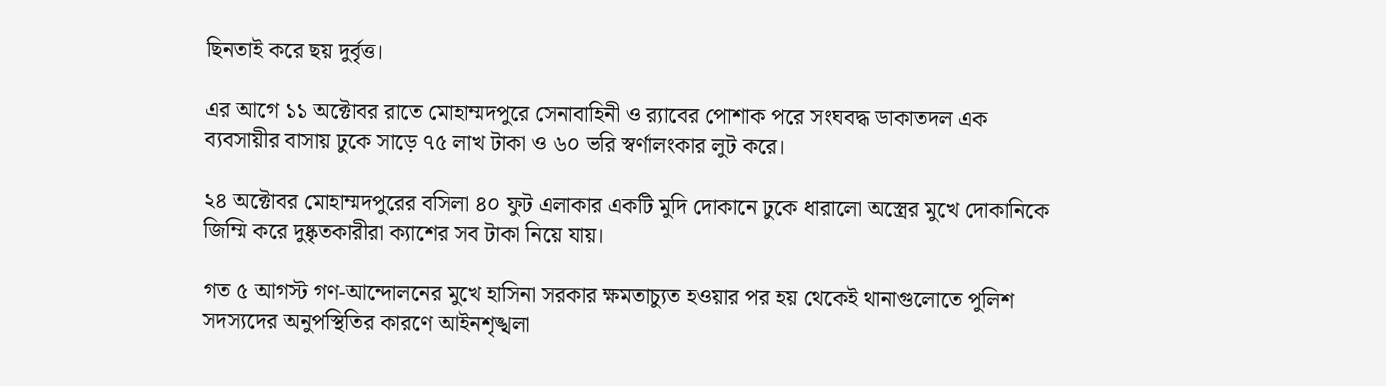ছিনতাই করে ছয় দুর্বৃত্ত।

এর আগে ১১ অক্টোবর রাতে মোহাম্মদপুরে সেনাবাহিনী ও র‌্যাবের পোশাক পরে সংঘবদ্ধ ডাকাতদল এক ব্যবসায়ীর বাসায় ঢুকে সাড়ে ৭৫ লাখ টাকা ও ৬০ ভরি স্বর্ণালংকার লুট করে।

২৪ অক্টোবর মোহাম্মদপুরের বসিলা ৪০ ফুট এলাকার একটি মুদি দোকানে ঢুকে ধারালো অস্ত্রের মুখে দোকানিকে জিম্মি করে দুষ্কৃতকারীরা ক্যাশের সব টাকা নিয়ে যায়।

গত ৫ আগস্ট গণ-আন্দোলনের মুখে হাসিনা সরকার ক্ষমতাচ্যুত হওয়ার পর হয় থেকেই থানাগুলোতে পুলিশ সদস্যদের অনুপস্থিতির কারণে আইনশৃঙ্খলা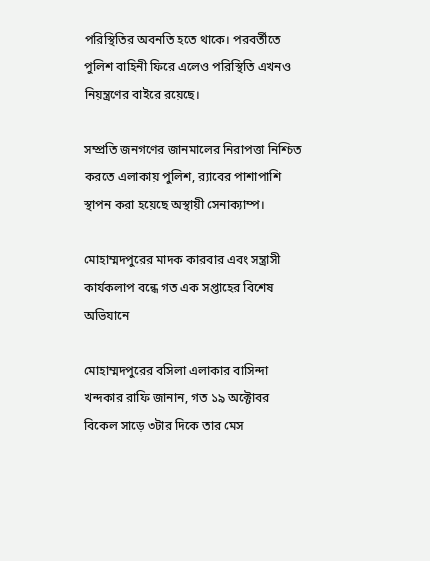পরিস্থিতির অবনতি হতে থাকে। পরবর্তীতে পুলিশ বাহিনী ফিরে এলেও পরিস্থিতি এখনও নিয়ন্ত্রণের বাইরে রয়েছে।

সম্প্রতি জনগণের জানমালের নিরাপত্তা নিশ্চিত করতে এলাকায় পুলিশ, র‌্যাবের পাশাপাশি স্থাপন করা হয়েছে অস্থায়ী সেনাক্যাম্প।

মোহাম্মদপুরের মাদক কারবার এবং সন্ত্রাসী কার্যকলাপ বন্ধে গত এক সপ্তাহের বিশেষ অভিযানে

মোহাম্মদপুরের বসিলা এলাকার বাসিন্দা খন্দকার রাফি জানান, গত ১৯ অক্টোবর বিকেল সাড়ে ৩টার দিকে তার মেস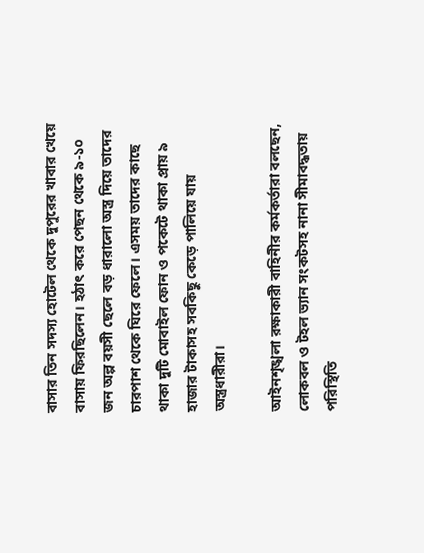বাসার তিন সদস্য হোটেল থেকে দুপুরের খাবার খেয়ে বাসায় ফিরছিলেন। হঠাৎ করে পেছন থেকে ৯-১০ জন অল্প বয়সী ছেলে বড় ধারালো অস্ত্র দিয়ে তাদের চারপাশ থেকে ঘিরে ফেলে। এসময় তাদের কাছে থাকা দুটি মোবাইল ফোন ও পকেটে থাকা প্রায় ৯ হাজার টাকাসহ সবকিছু কেড়ে পালিয়ে যায় অস্ত্রধারীরা।

আইনশৃঙ্খলা রক্ষাকারী বাহিনীর কর্মকর্তারা বলছেন, লোকবল ও টহল ভ্যান সংকটসহ নানা সীমাবদ্ধতায় পরিস্থিতি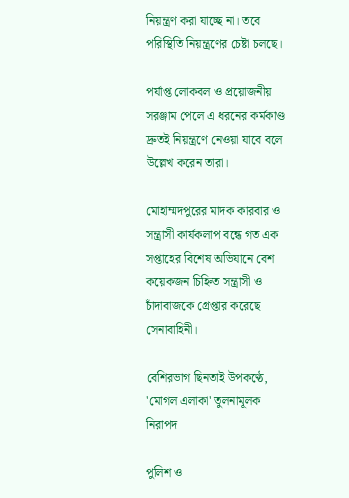নিয়ন্ত্রণ করা যাচ্ছে না। তবে পরিস্থিতি নিয়ন্ত্রণের চেষ্টা চলছে।

পর্যাপ্ত লোকবল ও প্রয়োজনীয় সরঞ্জাম পেলে এ ধরনের কর্মকাণ্ড দ্রুতই নিয়ন্ত্রণে নেওয়া যাবে বলে উল্লেখ করেন তারা।

মোহাম্মদপুরের মাদক কারবার ও সন্ত্রাসী কার্যকলাপ বন্ধে গত এক সপ্তাহের বিশেষ অভিযানে বেশ কয়েকজন চিহ্নিত সন্ত্রাসী ও চাঁদাবাজকে গ্রেপ্তার করেছে সেনাবাহিনী।

বেশিরভাগ ছিনতাই উপকণ্ঠে, 'মোগল এলাকা' তুলনামূলক নিরাপদ

পুলিশ ও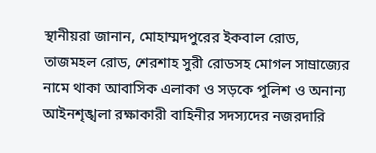স্থানীয়রা জানান, মোহাম্মদপুরের ইকবাল রোড, তাজমহল রোড, শেরশাহ সুরী রোডসহ মোগল সাম্রাজ্যের নামে থাকা আবাসিক এলাকা ও সড়কে পুলিশ ও অনান্য আইনশৃঙ্খলা রক্ষাকারী বাহিনীর সদস্যদের নজরদারি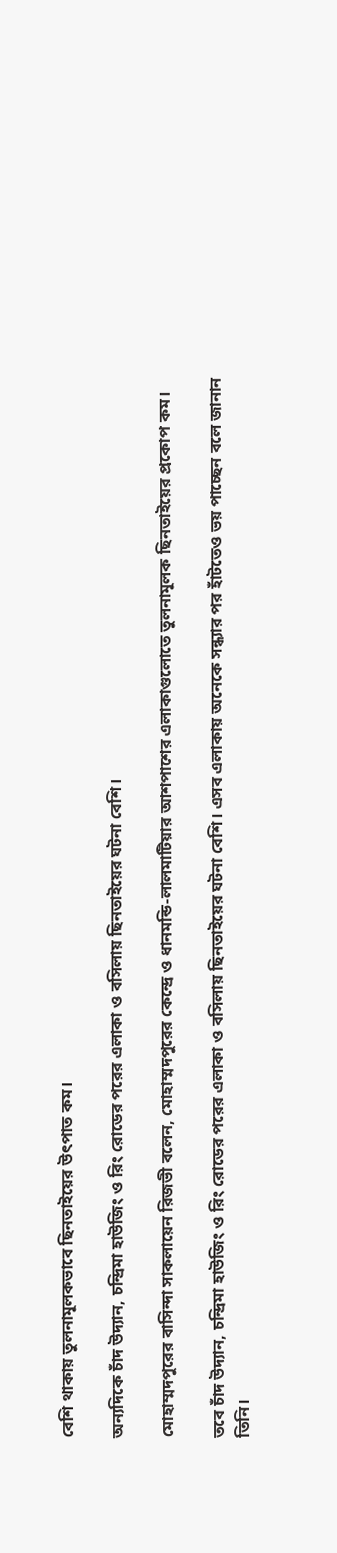বেশি থাকায় তুলনামূলকভাবে ছিনতাইয়ের উৎপাত কম।

অন্যদিকে চাঁদ উদ্যান, চন্দ্রিমা হাউজিং ও রিং রোডের পরের এলাকা ও বসিলায় ছিনতাইয়ের ঘটনা বেশি।

মোহাম্মদপুরের বাসিন্দা সাকলায়েন রিজভী বলেন, মোহাম্মদপুরের কেন্দ্রে ও ধানমন্ডি-লালমাটিয়ার আশপাশের এলাকাগুলোতে তুলনামূলক ছিনতাইয়ের প্রকোপ কম।

তবে চাঁদ উদ্যান, চন্দ্রিমা হাউজিং ও রিং রোডের পরের এলাকা ও বসিলায় ছিনতাইয়ের ঘটনা বেশি। এসব এলাকায় অনেকে সন্ধ্যার পর হাঁটতেও ভয় পাচ্ছেন বলে জানান তিনি।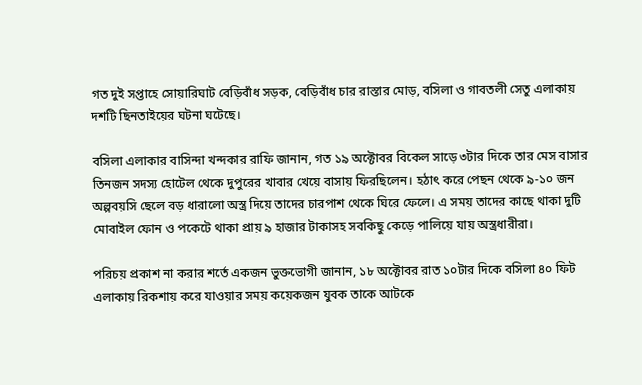গত দুই সপ্তাহে সোয়ারিঘাট বেড়িবাঁধ সড়ক, বেড়িবাঁধ চার রাস্তার মোড়, বসিলা ও গাবতলী সেতু এলাকায় দশটি ছিনতাইয়ের ঘটনা ঘটেছে।

বসিলা এলাকার বাসিন্দা খন্দকার রাফি জানান, গত ১৯ অক্টোবর বিকেল সাড়ে ৩টার দিকে তার মেস বাসার তিনজন সদস্য হোটেল থেকে দুপুরের খাবার খেয়ে বাসায় ফিরছিলেন। হঠাৎ করে পেছন থেকে ৯-১০ জন অল্পবয়সি ছেলে বড় ধারালো অস্ত্র দিয়ে তাদের চারপাশ থেকে ঘিরে ফেলে। এ সময় তাদের কাছে থাকা দুটি মোবাইল ফোন ও পকেটে থাকা প্রায় ৯ হাজার টাকাসহ সবকিছু কেড়ে পালিয়ে যায় অস্ত্রধারীরা।

পরিচয় প্রকাশ না করার শর্তে একজন ভুক্তভোগী জানান, ১৮ অক্টোবর রাত ১০টার দিকে বসিলা ৪০ ফিট এলাকায় রিকশায় করে যাওয়ার সময় কয়েকজন যুবক তাকে আটকে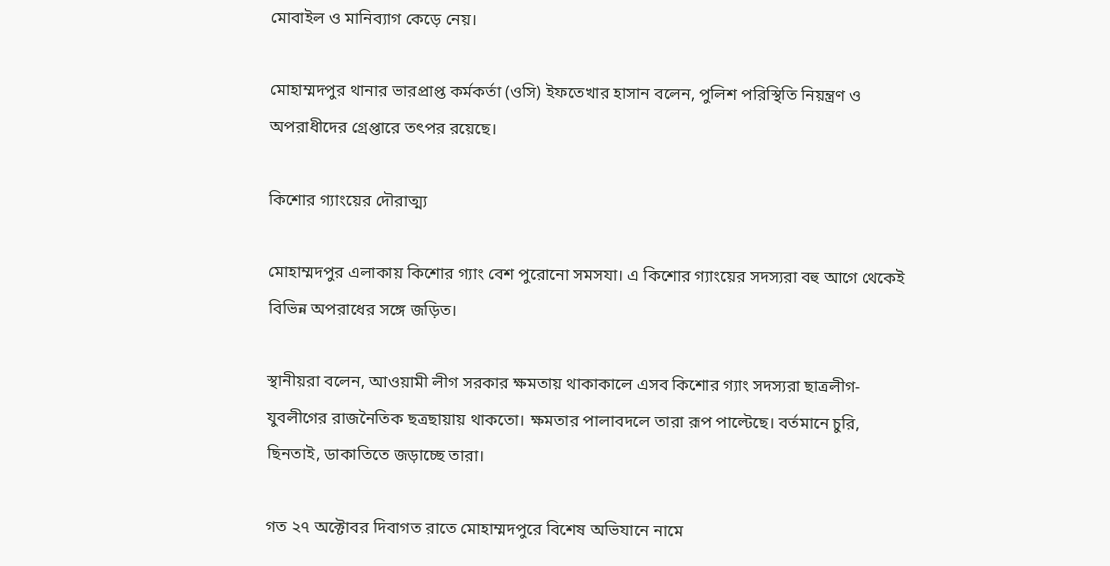মোবাইল ও মানিব্যাগ কেড়ে নেয়।

মোহাম্মদপুর থানার ভারপ্রাপ্ত কর্মকর্তা (ওসি) ইফতেখার হাসান বলেন, পুলিশ পরিস্থিতি নিয়ন্ত্রণ ও অপরাধীদের গ্রেপ্তারে তৎপর রয়েছে।

কিশোর গ্যাংয়ের দৌরাত্ম্য

মোহাম্মদপুর এলাকায় কিশোর গ্যাং বেশ পুরোনো সমসযা। এ কিশোর গ্যাংয়ের সদস্যরা বহু আগে থেকেই বিভিন্ন অপরাধের সঙ্গে জড়িত।

স্থানীয়রা বলেন, আওয়ামী লীগ সরকার ক্ষমতায় থাকাকালে এসব কিশোর গ্যাং সদস্যরা ছাত্রলীগ-যুবলীগের রাজনৈতিক ছত্রছায়ায় থাকতো। ক্ষমতার পালাবদলে তারা রূপ পাল্টেছে। বর্তমানে চুরি, ছিনতাই, ডাকাতিতে জড়াচ্ছে তারা।

গত ২৭ অক্টোবর দিবাগত রাতে মোহাম্মদপুরে বিশেষ অভিযানে নামে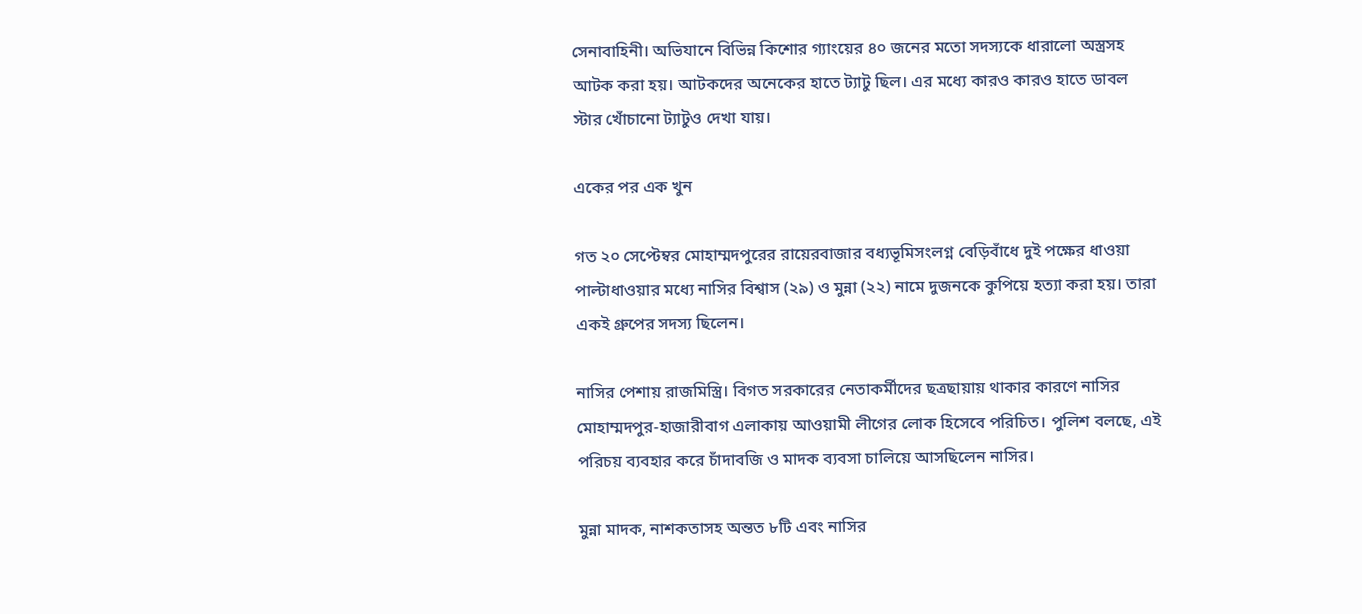সেনাবাহিনী। অভিযানে বিভিন্ন কিশোর গ্যাংয়ের ৪০ জনের মতো সদস্যকে ধারালো অস্ত্রসহ আটক করা হয়। আটকদের অনেকের হাতে ট্যাটু ছিল। এর মধ্যে কারও কারও হাতে ডাবল স্টার খোঁচানো ট্যাটুও দেখা যায়।

একের পর এক খুন

গত ২০ সেপ্টেম্বর মোহাম্মদপুরের রায়েরবাজার বধ্যভূমিসংলগ্ন বেড়িবাঁধে দুই পক্ষের ধাওয়া পাল্টাধাওয়ার মধ্যে নাসির বিশ্বাস (২৯) ও মুন্না (২২) নামে দুজনকে কুপিয়ে হত্যা করা হয়। তারা একই গ্রুপের সদস্য ছিলেন।

নাসির পেশায় রাজমিস্ত্রি। বিগত সরকারের নেতাকর্মীদের ছত্রছায়ায় থাকার কারণে নাসির মোহাম্মদপুর-হাজারীবাগ এলাকায় আওয়ামী লীগের লোক হিসেবে পরিচিত। পুলিশ বলছে, এই পরিচয় ব্যবহার করে চাঁদাবজি ও মাদক ব্যবসা চালিয়ে আসছিলেন নাসির।

মুন্না মাদক, নাশকতাসহ অন্তত ৮টি এবং নাসির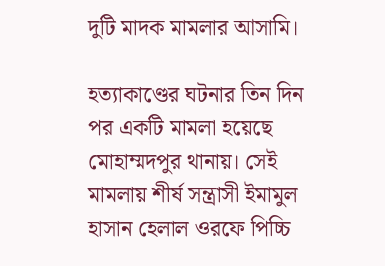দুটি মাদক মামলার আসামি।

হত্যাকাণ্ডের ঘটনার তিন দিন পর একটি মামলা হয়েছে মোহাম্মদপুর থানায়। সেই মামলায় শীর্ষ সন্ত্রাসী ইমামুল হাসান হেলাল ওরফে পিচ্চি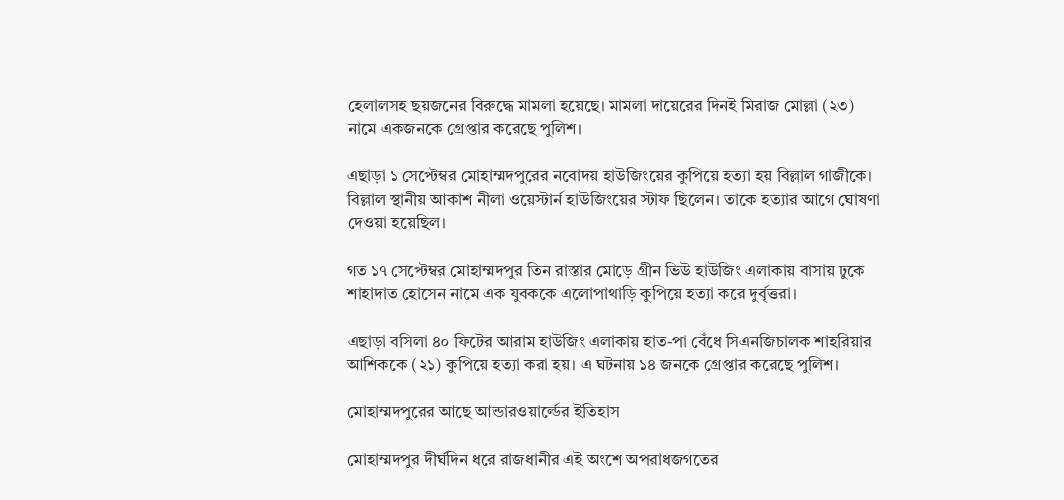হেলালসহ ছয়জনের বিরুদ্ধে মামলা হয়েছে। মামলা দায়েরের দিনই মিরাজ মোল্লা (২৩) নামে একজনকে গ্রেপ্তার করেছে পুলিশ।

এছাড়া ১ সেপ্টেম্বর মোহাম্মদপুরের নবোদয় হাউজিংয়ের কুপিয়ে হত্যা হয় বিল্লাল গাজীকে। বিল্লাল স্থানীয় আকাশ নীলা ওয়েস্টার্ন হাউজিংয়ের স্টাফ ছিলেন। তাকে হত্যার আগে ঘোষণা দেওয়া হয়েছিল।

গত ১৭ সেপ্টেম্বর মোহাম্মদপুর তিন রাস্তার মোড়ে গ্রীন ভিউ হাউজিং এলাকায় বাসায় ঢুকে শাহাদাত হোসেন নামে এক যুবককে এলোপাথাড়ি কুপিয়ে হত্যা করে দুর্বৃত্তরা।

এছাড়া বসিলা ৪০ ফিটের আরাম হাউজিং এলাকায় হাত-পা বেঁধে সিএনজিচালক শাহরিয়ার আশিককে (২১) কুপিয়ে হত্যা করা হয়। এ ঘটনায় ১৪ জনকে গ্রেপ্তার করেছে পুলিশ।

মোহাম্মদপুরের আছে আন্ডারওয়ার্ল্ডের ইতিহাস

মোহাম্মদপুর দীর্ঘদিন ধরে রাজধানীর এই অংশে অপরাধজগতের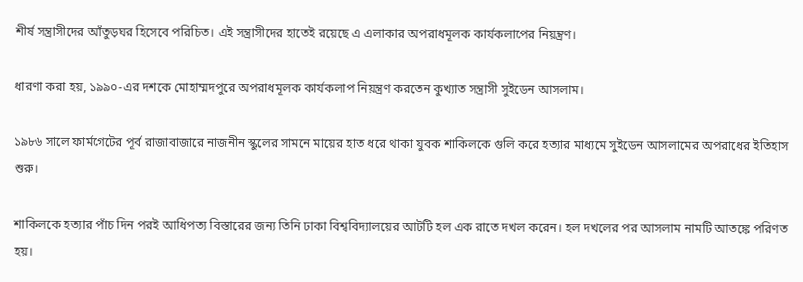শীর্ষ সন্ত্রাসীদের আঁতুড়ঘর হিসেবে পরিচিত। এই সন্ত্রাসীদের হাতেই রয়েছে এ এলাকার অপরাধমূলক কার্যকলাপের নিয়ন্ত্রণ।

ধারণা করা হয়, ১৯৯০-এর দশকে মোহাম্মদপুরে অপরাধমূলক কার্যকলাপ নিয়ন্ত্রণ করতেন কুখ্যাত সন্ত্রাসী সুইডেন আসলাম।

১৯৮৬ সালে ফার্মগেটের পূর্ব রাজাবাজারে নাজনীন স্কুলের সামনে মায়ের হাত ধরে থাকা যুবক শাকিলকে গুলি করে হত্যার মাধ্যমে সুইডেন আসলামের অপরাধের ইতিহাস শুরু।

শাকিলকে হত্যার পাঁচ দিন পরই আধিপত্য বিস্তারের জন্য তিনি ঢাকা বিশ্ববিদ্যালয়ের আটটি হল এক রাতে দখল করেন। হল দখলের পর আসলাম নামটি আতঙ্কে পরিণত হয়।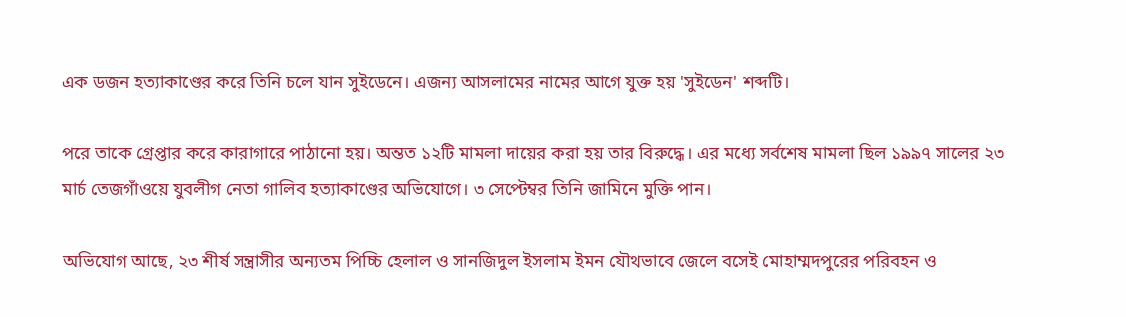এক ডজন হত্যাকাণ্ডের করে তিনি চলে যান সুইডেনে। এজন্য আসলামের নামের আগে যুক্ত হয় 'সুইডেন' শব্দটি।

পরে তাকে গ্রেপ্তার করে কারাগারে পাঠানো হয়। অন্তত ১২টি মামলা দায়ের করা হয় তার বিরুদ্ধে। এর মধ্যে সর্বশেষ মামলা ছিল ১৯৯৭ সালের ২৩ মার্চ তেজগাঁওয়ে যুবলীগ নেতা গালিব হত্যাকাণ্ডের অভিযোগে। ৩ সেপ্টেম্বর তিনি জামিনে মুক্তি পান।

অভিযোগ আছে, ২৩ শীর্ষ সন্ত্রাসীর অন্যতম পিচ্চি হেলাল ও সানজিদুল ইসলাম ইমন যৌথভাবে জেলে বসেই মোহাম্মদপুরের পরিবহন ও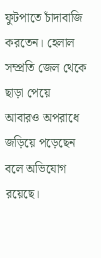ফুটপাতে চাঁদাবাজি করতেন। হেলাল সম্প্রতি জেল থেকে ছাড়া পেয়ে আবারও অপরাধে জড়িয়ে পড়েছেন বলে অভিযোগ রয়েছে।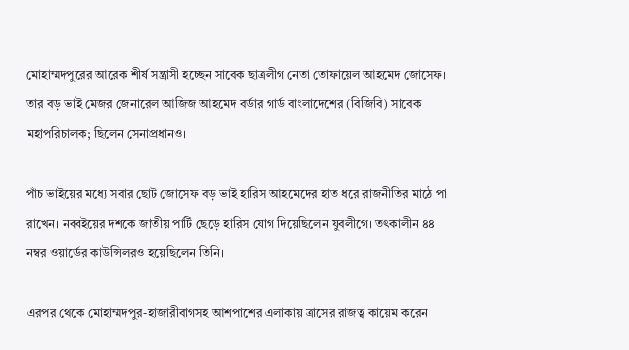মোহাম্মদপুরের আরেক শীর্ষ সন্ত্রাসী হচ্ছেন সাবেক ছাত্রলীগ নেতা তোফায়েল আহমেদ জোসেফ। তার বড় ভাই মেজর জেনারেল আজিজ আহমেদ বর্ডার গার্ড বাংলাদেশের (বিজিবি) সাবেক মহাপরিচালক; ছিলেন সেনাপ্রধানও।

পাঁচ ভাইয়ের মধ্যে সবার ছোট জোসেফ বড় ভাই হারিস আহমেদের হাত ধরে রাজনীতির মাঠে পা রাখেন। নব্বইয়ের দশকে জাতীয় পার্টি ছেড়ে হারিস যোগ দিয়েছিলেন যুবলীগে। তৎকালীন ৪৪ নম্বর ওয়ার্ডের কাউন্সিলরও হয়েছিলেন তিনি।

এরপর থেকে মোহাম্মদপুর-হাজারীবাগসহ আশপাশের এলাকায় ত্রাসের রাজত্ব কায়েম করেন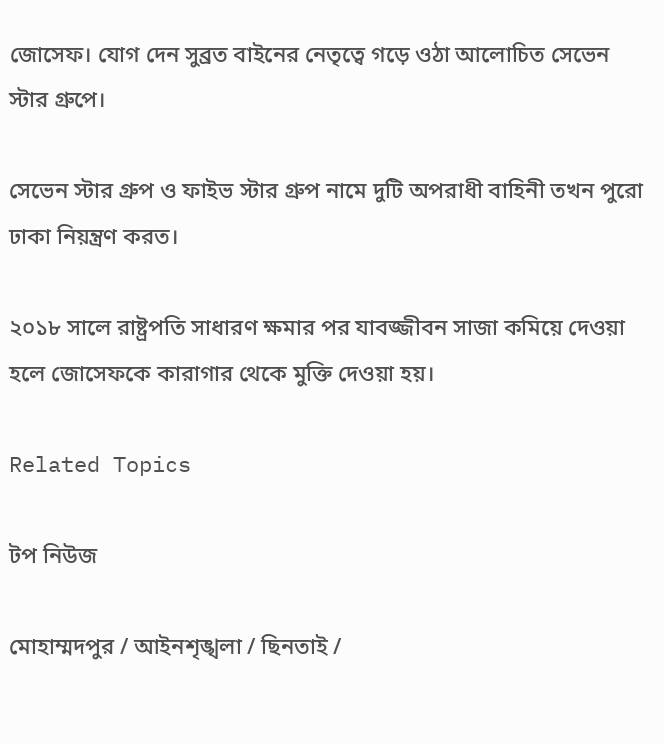জোসেফ। যোগ দেন সুব্রত বাইনের নেতৃত্বে গড়ে ওঠা আলোচিত সেভেন স্টার গ্রুপে।

সেভেন স্টার গ্রুপ ও ফাইভ স্টার গ্রুপ নামে দুটি অপরাধী বাহিনী তখন পুরো ঢাকা নিয়ন্ত্রণ করত।

২০১৮ সালে রাষ্ট্রপতি সাধারণ ক্ষমার পর যাবজ্জীবন সাজা কমিয়ে দেওয়া হলে জোসেফকে কারাগার থেকে মুক্তি দেওয়া হয়।

Related Topics

টপ নিউজ

মোহাম্মদপুর / আইনশৃঙ্খলা / ছিনতাই /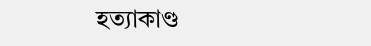হত্যাকাণ্ড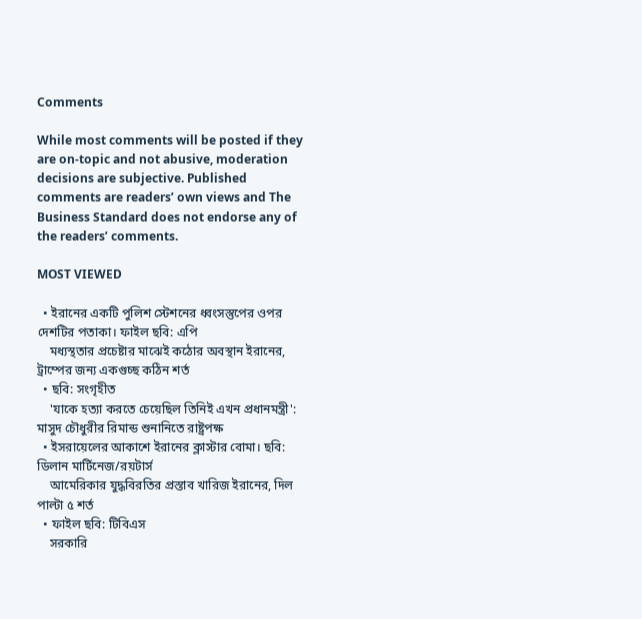Comments

While most comments will be posted if they are on-topic and not abusive, moderation decisions are subjective. Published comments are readers’ own views and The Business Standard does not endorse any of the readers’ comments.

MOST VIEWED

  • ইরানের একটি পুলিশ স্টেশনের ধ্বংসস্তুপের ওপর দেশটির পতাকা। ফাইল ছবি: এপি
    মধ্যস্থতার প্রচেষ্টার মাঝেই কঠোর অবস্থান ইরানের, ট্রাম্পের জন্য একগুচ্ছ কঠিন শর্ত
  • ছবি: সংগৃহীত
    'যাকে হত্যা করতে চেয়েছিল তিনিই এখন প্রধানমন্ত্রী': মাসুদ চৌধুরীর রিমান্ড শুনানিতে রাষ্ট্রপক্ষ
  • ইসরায়েলের আকাশে ইরানের ক্লাস্টার বোমা। ছবি: ডিলান মার্টিনেজ/রয়টার্স
    আমেরিকার যুদ্ধবিরতির প্রস্তাব খারিজ ইরানের, দিল পাল্টা ৫ শর্ত
  • ফাইল ছবি: টিবিএস
    সরকারি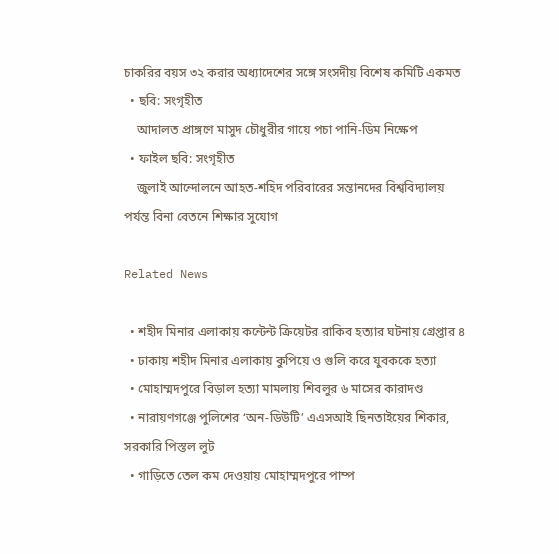চাকরির বয়স ৩২ করার অধ্যাদেশের সঙ্গে সংসদীয় বিশেষ কমিটি একমত
  • ছবি: সংগৃহীত
    আদালত প্রাঙ্গণে মাসুদ চৌধুরীর গায়ে পচা পানি-ডিম নিক্ষেপ
  • ফাইল ছবি: সংগৃহীত
    জুলাই আন্দোলনে আহত-শহিদ পরিবারের সন্তানদের বিশ্ববিদ্যালয় পর্যন্ত বিনা বেতনে শিক্ষার সুযোগ

Related News

  • শহীদ মিনার এলাকায় কন্টেন্ট ক্রিয়েটর রাকিব হত্যার ঘটনায় গ্রেপ্তার ৪
  • ঢাকায় শহীদ মিনার এলাকায় কুপিয়ে ও গুলি করে যুবককে হত্যা
  • মোহাম্মদপুরে বিড়াল হত্যা মামলায় শিবলুর ৬ মাসের কারাদণ্ড
  • নারায়ণগঞ্জে পুলিশের ‘অন-ডিউটি’ এএসআই ছিনতাইয়ের শিকার, সরকারি পিস্তল লুট
  • গাড়িতে তেল কম দেওয়ায় মোহাম্মদপুরে পাম্প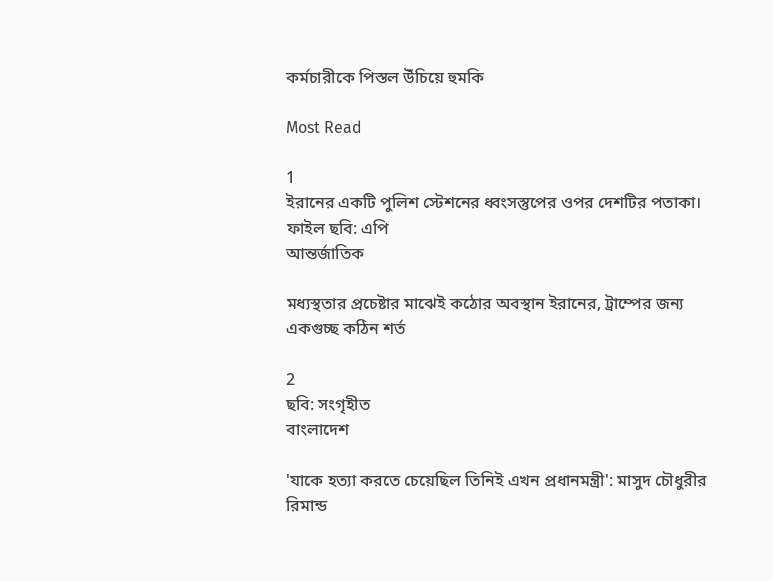কর্মচারীকে পিস্তল উঁচিয়ে হুমকি

Most Read

1
ইরানের একটি পুলিশ স্টেশনের ধ্বংসস্তুপের ওপর দেশটির পতাকা। ফাইল ছবি: এপি
আন্তর্জাতিক

মধ্যস্থতার প্রচেষ্টার মাঝেই কঠোর অবস্থান ইরানের, ট্রাম্পের জন্য একগুচ্ছ কঠিন শর্ত

2
ছবি: সংগৃহীত
বাংলাদেশ

'যাকে হত্যা করতে চেয়েছিল তিনিই এখন প্রধানমন্ত্রী': মাসুদ চৌধুরীর রিমান্ড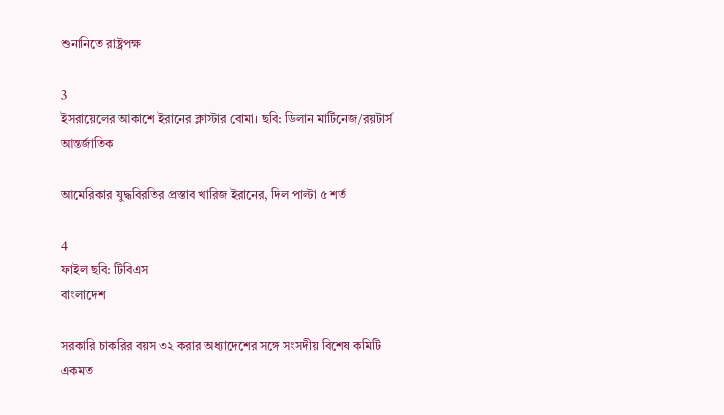শুনানিতে রাষ্ট্রপক্ষ

3
ইসরায়েলের আকাশে ইরানের ক্লাস্টার বোমা। ছবি: ডিলান মার্টিনেজ/রয়টার্স
আন্তর্জাতিক

আমেরিকার যুদ্ধবিরতির প্রস্তাব খারিজ ইরানের, দিল পাল্টা ৫ শর্ত

4
ফাইল ছবি: টিবিএস
বাংলাদেশ

সরকারি চাকরির বয়স ৩২ করার অধ্যাদেশের সঙ্গে সংসদীয় বিশেষ কমিটি একমত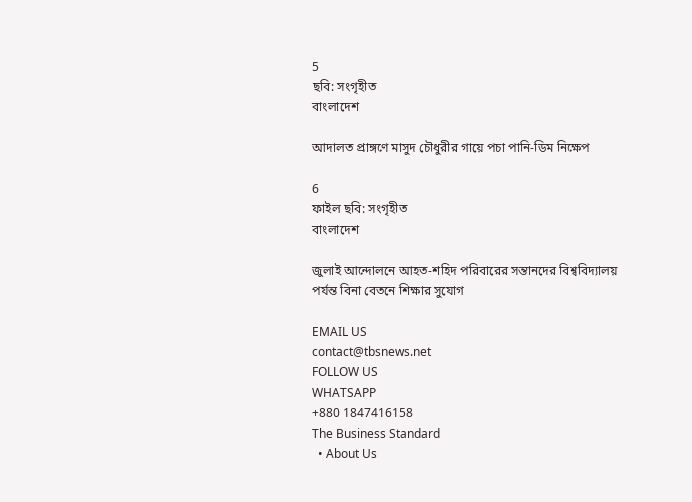5
ছবি: সংগৃহীত
বাংলাদেশ

আদালত প্রাঙ্গণে মাসুদ চৌধুরীর গায়ে পচা পানি-ডিম নিক্ষেপ

6
ফাইল ছবি: সংগৃহীত
বাংলাদেশ

জুলাই আন্দোলনে আহত-শহিদ পরিবারের সন্তানদের বিশ্ববিদ্যালয় পর্যন্ত বিনা বেতনে শিক্ষার সুযোগ

EMAIL US
contact@tbsnews.net
FOLLOW US
WHATSAPP
+880 1847416158
The Business Standard
  • About Us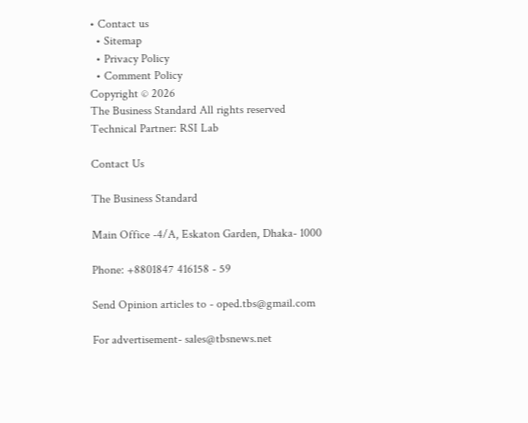• Contact us
  • Sitemap
  • Privacy Policy
  • Comment Policy
Copyright © 2026
The Business Standard All rights reserved
Technical Partner: RSI Lab

Contact Us

The Business Standard

Main Office -4/A, Eskaton Garden, Dhaka- 1000

Phone: +8801847 416158 - 59

Send Opinion articles to - oped.tbs@gmail.com

For advertisement- sales@tbsnews.net